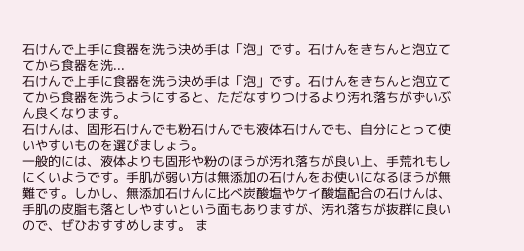石けんで上手に食器を洗う決め手は「泡」です。石けんをきちんと泡立ててから食器を洗...
石けんで上手に食器を洗う決め手は「泡」です。石けんをきちんと泡立ててから食器を洗うようにすると、ただなすりつけるより汚れ落ちがずいぶん良くなります。
石けんは、固形石けんでも粉石けんでも液体石けんでも、自分にとって使いやすいものを選びましょう。
一般的には、液体よりも固形や粉のほうが汚れ落ちが良い上、手荒れもしにくいようです。手肌が弱い方は無添加の石けんをお使いになるほうが無難です。しかし、無添加石けんに比べ炭酸塩やケイ酸塩配合の石けんは、手肌の皮脂も落としやすいという面もありますが、汚れ落ちが抜群に良いので、ぜひおすすめします。 ま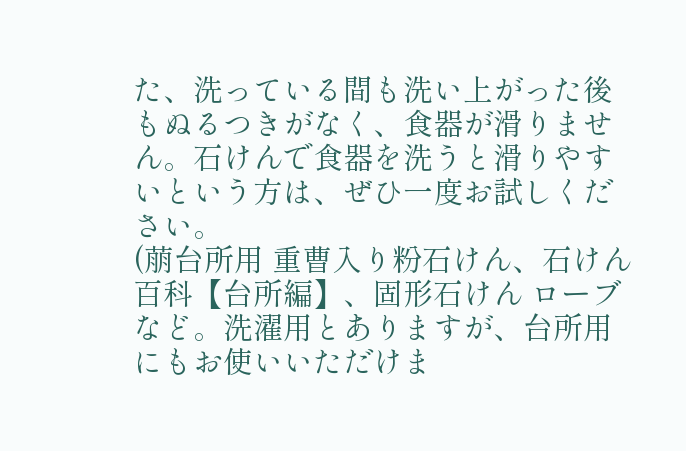た、洗っている間も洗い上がった後もぬるつきがなく、食器が滑りません。石けんで食器を洗うと滑りやすいという方は、ぜひ一度お試しください。
(萠台所用 重曹入り粉石けん、石けん百科【台所編】、固形石けん ローブなど。洗濯用とありますが、台所用にもお使いいただけま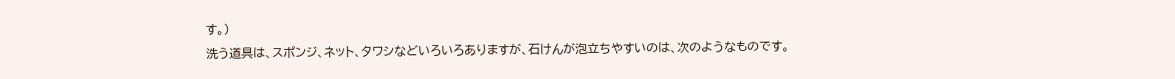す。)
洗う道具は、スポンジ、ネット、タワシなどいろいろありますが、石けんが泡立ちやすいのは、次のようなものです。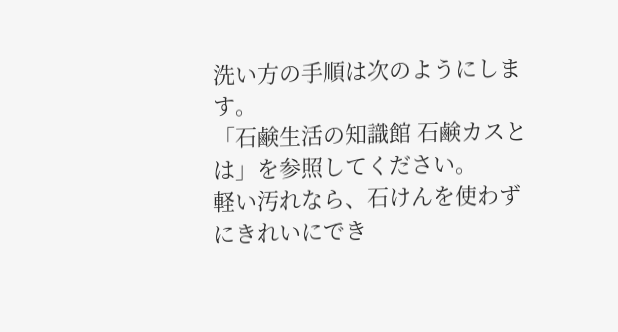洗い方の手順は次のようにします。
「石鹸生活の知識館 石鹸カスとは」を参照してください。
軽い汚れなら、石けんを使わずにきれいにでき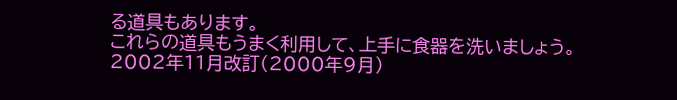る道具もあります。
これらの道具もうまく利用して、上手に食器を洗いましょう。
2002年11月改訂(2000年9月)